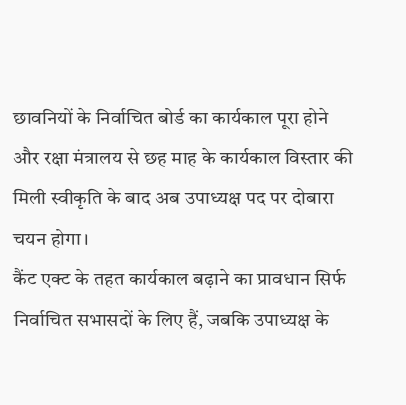छावनियों के निर्वाचित बोर्ड का कार्यकाल पूरा होने और रक्षा मंत्रालय से छह माह के कार्यकाल विस्तार की मिली स्वीकृति के बाद अब उपाध्यक्ष पद पर दोबारा चयन होगा।
कैंट एक्ट के तहत कार्यकाल बढ़ाने का प्रावधान सिर्फ निर्वाचित सभासदों के लिए हैं, जबकि उपाध्यक्ष के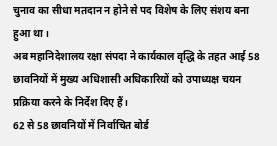चुनाव का सीधा मतदान न होने से पद विशेष के लिए संशय बना हुआ था।
अब महानिदेशालय रक्षा संपदा ने कार्यकाल वृद्धि के तहत आई 58 छावनियों में मुख्य अधिशासी अधिकारियों को उपाध्यक्ष चयन प्रक्रिया करने के निर्देश दिए हैं।
62 से 58 छावनियों में निर्वाचित बोर्ड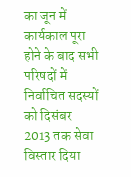का जून में कार्यकाल पूरा होने के बाद सभी परिषदों में निर्वाचित सदस्यों को दिसंबर 2013 तक सेवा विस्तार दिया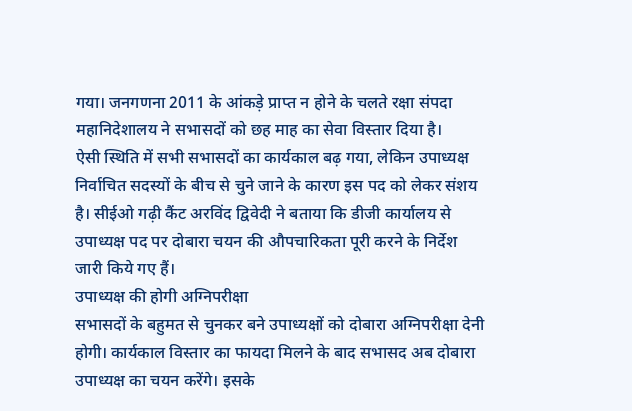गया। जनगणना 2011 के आंकड़े प्राप्त न होने के चलते रक्षा संपदा महानिदेशालय ने सभासदों को छह माह का सेवा विस्तार दिया है।
ऐसी स्थिति में सभी सभासदों का कार्यकाल बढ़ गया, लेकिन उपाध्यक्ष निर्वाचित सदस्यों के बीच से चुने जाने के कारण इस पद को लेकर संशय है। सीईओ गढ़ी कैंट अरविंद द्विवेदी ने बताया कि डीजी कार्यालय से उपाध्यक्ष पद पर दोबारा चयन की औपचारिकता पूरी करने के निर्देश जारी किये गए हैं।
उपाध्यक्ष की होगी अग्निपरीक्षा
सभासदों के बहुमत से चुनकर बने उपाध्यक्षों को दोबारा अग्निपरीक्षा देनी होगी। कार्यकाल विस्तार का फायदा मिलने के बाद सभासद अब दोबारा उपाध्यक्ष का चयन करेंगे। इसके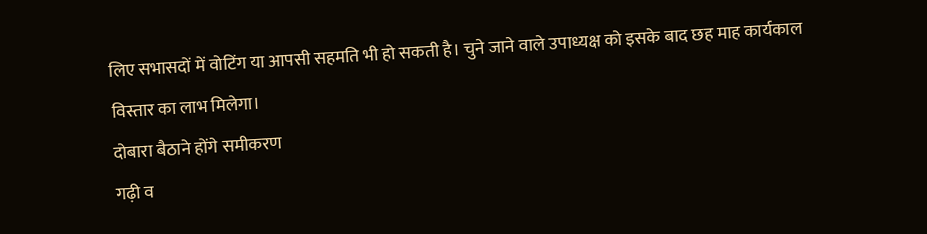लिए सभासदों में वोटिंग या आपसी सहमति भी हो सकती है। चुने जाने वाले उपाध्यक्ष को इसके बाद छह माह कार्यकाल विस्तार का लाभ मिलेगा।
दोबारा बैठाने होंगे समीकरण
गढ़ी व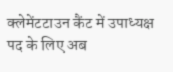क्लेमेंटटाउन कैंट में उपाध्यक्ष पद के लिए अब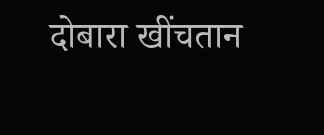दोबारा खींचतान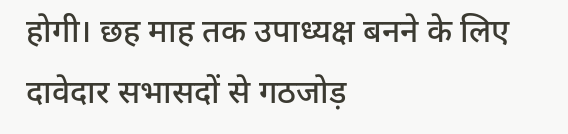होगी। छह माह तक उपाध्यक्ष बनने के लिए दावेदार सभासदों से गठजोड़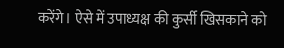करेंगे। ऐसे में उपाध्यक्ष की कुर्सी खिसकाने को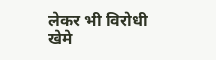लेकर भी विरोधी खेमे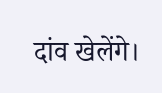दांव खेलेंगे।